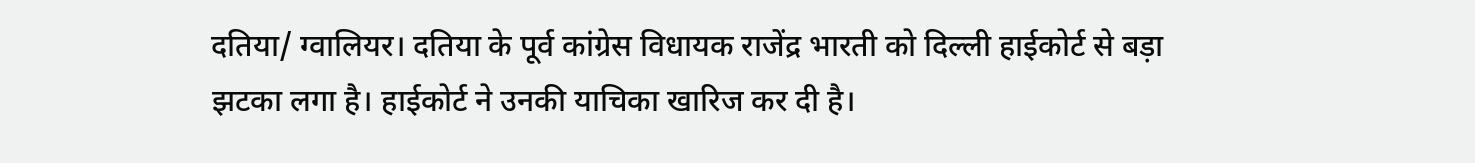दतिया/ ग्वालियर। दतिया के पूर्व कांग्रेस विधायक राजेंद्र भारती को दिल्ली हाईकोर्ट से बड़ा झटका लगा है। हाईकोर्ट ने उनकी याचिका खारिज कर दी है।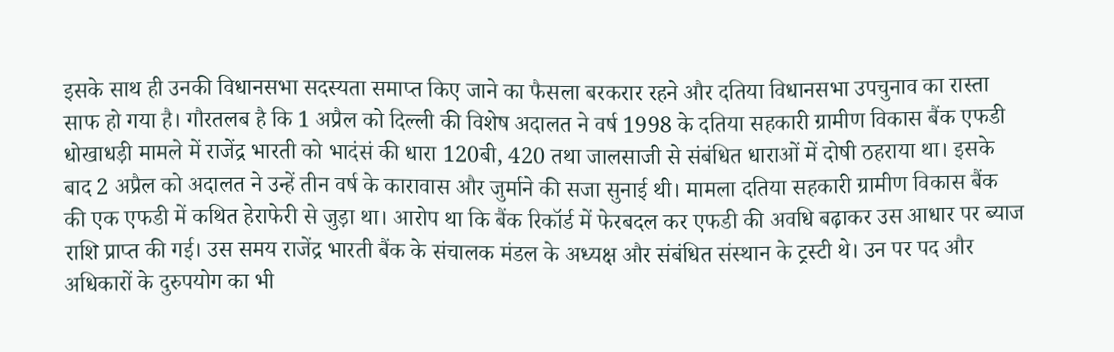इसके साथ ही उनकी विधानसभा सदस्यता समाप्त किए जाने का फैसला बरकरार रहने और दतिया विधानसभा उपचुनाव का रास्ता साफ हो गया है। गौरतलब है कि 1 अप्रैल को दिल्ली की विशेष अदालत ने वर्ष 1998 के दतिया सहकारी ग्रामीण विकास बैंक एफडी धोखाधड़ी मामले में राजेंद्र भारती को भादंसं की धारा 120बी, 420 तथा जालसाजी से संबंधित धाराओं में दोषी ठहराया था। इसके बाद 2 अप्रैल को अदालत ने उन्हें तीन वर्ष के कारावास और जुर्माने की सजा सुनाई थी। मामला दतिया सहकारी ग्रामीण विकास बैंक की एक एफडी में कथित हेराफेरी से जुड़ा था। आरोप था कि बैंक रिकॉर्ड में फेरबदल कर एफडी की अवधि बढ़ाकर उस आधार पर ब्याज राशि प्राप्त की गई। उस समय राजेंद्र भारती बैंक के संचालक मंडल के अध्यक्ष और संबंधित संस्थान के ट्रस्टी थे। उन पर पद और अधिकारों के दुरुपयोग का भी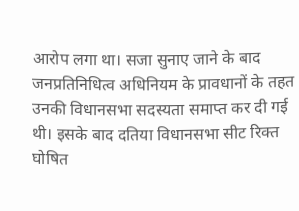आरोप लगा था। सजा सुनाए जाने के बाद जनप्रतिनिधित्व अधिनियम के प्रावधानों के तहत उनकी विधानसभा सदस्यता समाप्त कर दी गई थी। इसके बाद दतिया विधानसभा सीट रिक्त घोषित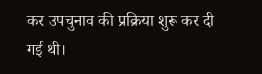कर उपचुनाव की प्रक्रिया शुरू कर दी गई थी।